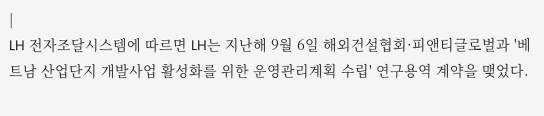|
LH 전자조달시스템에 따르면 LH는 지난해 9월 6일 해외건설협회·피앤티글로벌과 '베트남 산업단지 개발사업 활성화를 위한 운영관리계획 수립' 연구용역 계약을 맺었다.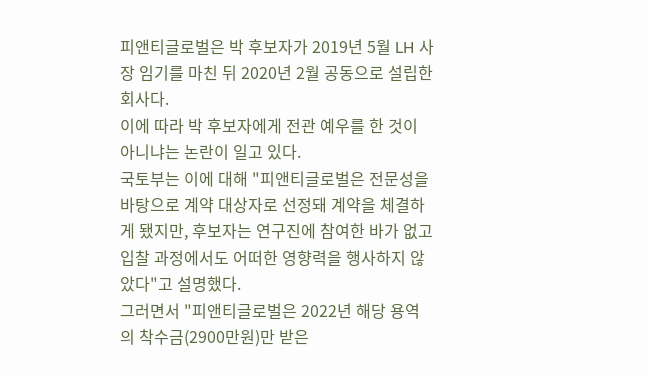피앤티글로벌은 박 후보자가 2019년 5월 LH 사장 임기를 마친 뒤 2020년 2월 공동으로 설립한 회사다.
이에 따라 박 후보자에게 전관 예우를 한 것이 아니냐는 논란이 일고 있다.
국토부는 이에 대해 "피앤티글로벌은 전문성을 바탕으로 계약 대상자로 선정돼 계약을 체결하게 됐지만, 후보자는 연구진에 참여한 바가 없고 입찰 과정에서도 어떠한 영향력을 행사하지 않았다"고 설명했다.
그러면서 "피앤티글로벌은 2022년 해당 용역의 착수금(2900만원)만 받은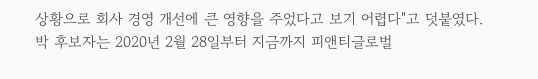상황으로 회사 경영 개선에 큰 영향을 주었다고 보기 어렵다"고 덧붙였다.
박 후보자는 2020년 2월 28일부터 지금까지 피앤티글로벌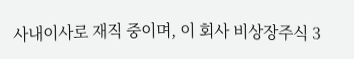사내이사로 재직 중이며, 이 회사 비상장주식 3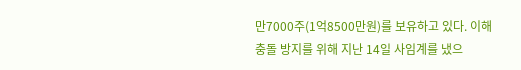만7000주(1억8500만원)를 보유하고 있다. 이해 충돌 방지를 위해 지난 14일 사임계를 냈으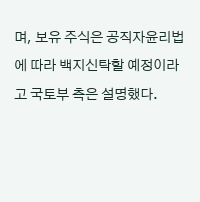며, 보유 주식은 공직자윤리법에 따라 백지신탁할 예정이라고 국토부 측은 설명했다.